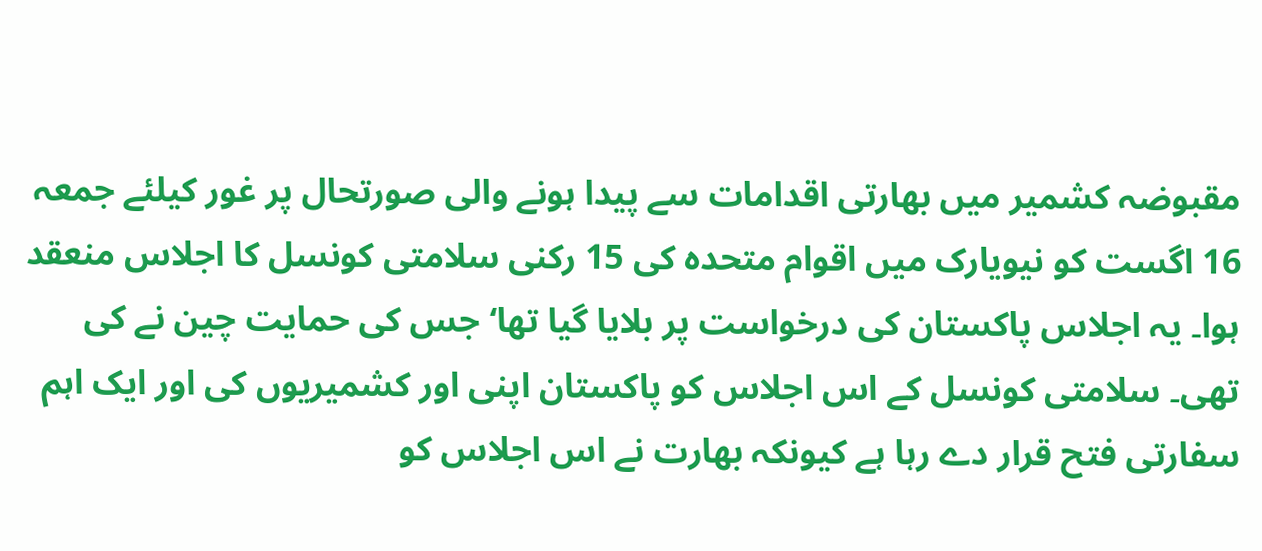مقبوضہ کشمیر میں بھارتی اقدامات سے پیدا ہونے والی صورتحال پر غور کیلئے جمعہ 16 اگست کو نیویارک میں اقوام متحدہ کی 15 رکنی سلامتی کونسل کا اجلاس منعقد ہوا۔ یہ اجلاس پاکستان کی درخواست پر بلایا گیا تھا‘ جس کی حمایت چین نے کی تھی۔ سلامتی کونسل کے اس اجلاس کو پاکستان اپنی اور کشمیریوں کی اور ایک اہم سفارتی فتح قرار دے رہا ہے کیونکہ بھارت نے اس اجلاس کو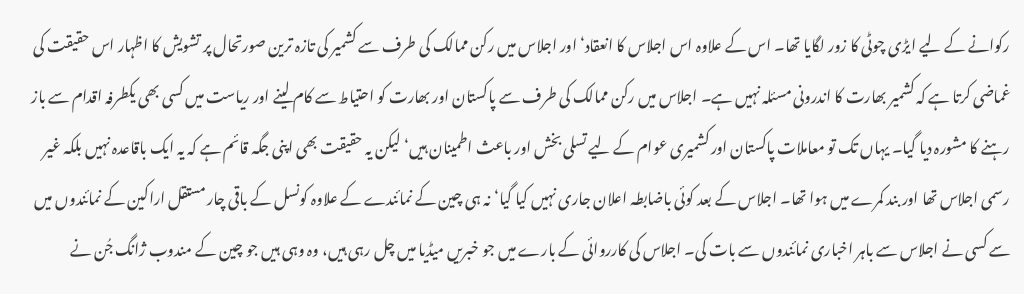رکوانے کے لیے ایڑی چوٹی کا زور لگایا تھا۔ اس کے علاوہ اس اجلاس کا انعقاد‘ اور اجلاس میں رکن ممالک کی طرف سے کشمیر کی تازہ ترین صورتحال پر تشویش کا اظہار اس حقیقت کی غماضی کرتا ہے کہ کشمیر بھارت کا اندرونی مسئلہ نہیں ہے۔ اجلاس میں رکن ممالک کی طرف سے پاکستان اور بھارت کو احتیاط سے کام لینے اور ریاست میں کسی بھی یکطرفہ اقدام سے باز رہنے کا مشورہ دیا گیا۔ یہاں تک تو معاملات پاکستان اور کشمیری عوام کے لیے تسلی بخش اور باعث اطمینان ہیں‘ لیکن یہ حقیقت بھی اپنی جگہ قائم ہے کہ یہ ایک باقاعدہ نہیں بلکہ غیر رسمی اجلاس تھا اور بند کمرے میں ہوا تھا۔ اجلاس کے بعد کوئی باضابطہ اعلان جاری نہیں کیا گیا‘ نہ ہی چین کے نمائندے کے علاوہ کونسل کے باقی چار مستقل اراکین کے نمائندوں میں سے کسی نے اجلاس سے باہر اخباری نمائندوں سے بات کی۔ اجلاس کی کارروائی کے بارے میں جو خبریں میڈیا میں چل رہی ہیں، وہ وہی ہیں جو چین کے مندوب ژانگ جُن نے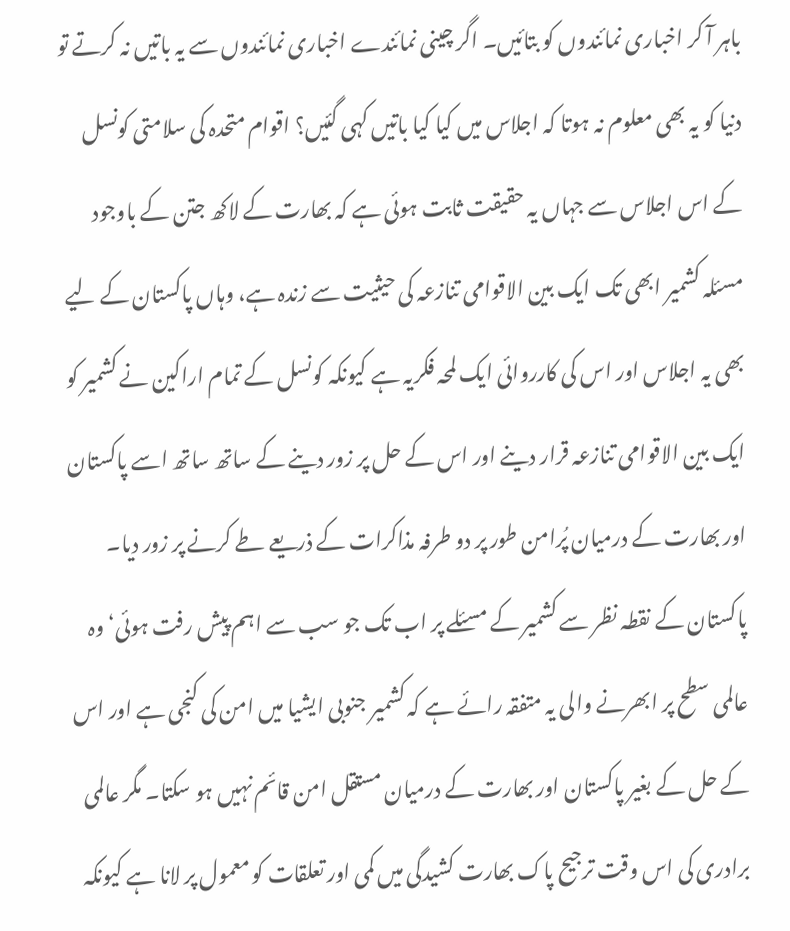باہر آ کر اخباری نمائندوں کو بتائیں۔ اگر چینی نمائندے اخباری نمائندوں سے یہ باتیں نہ کرتے تو دنیا کو یہ بھی معلوم نہ ہوتا کہ اجلاس میں کیا کیا باتیں کہی گئیں؟ اقوام متحدہ کی سلامتی کونسل کے اس اجلاس سے جہاں یہ حقیقت ثابت ہوئی ہے کہ بھارت کے لاکھ جتن کے باوجود مسئلہ کشمیر ابھی تک ایک بین الاقوامی تنازعہ کی حیثیت سے زندہ ہے، وہاں پاکستان کے لیے بھی یہ اجلاس اور اس کی کارروائی ایک لمحہ فکریہ ہے کیونکہ کونسل کے تمام اراکین نے کشمیر کو ایک بین الاقوامی تنازعہ قرار دینے اور اس کے حل پر زور دینے کے ساتھ ساتھ اسے پاکستان اور بھارت کے درمیان پُرامن طور پر دو طرفہ مذاکرات کے ذریعے طے کرنے پر زور دیا۔ پاکستان کے نقطہ نظر سے کشمیر کے مسئلے پر اب تک جو سب سے اہم پیش رفت ہوئی‘ وہ عالمی سطح پر ابھرنے والی یہ متفقہ رائے ہے کہ کشمیر جنوبی ایشیا میں امن کی کنجی ہے اور اس کے حل کے بغیر پاکستان اور بھارت کے درمیان مستقل امن قائم نہیں ہو سکتا۔ مگر عالمی برادری کی اس وقت ترجیح پاک بھارت کشیدگی میں کمی اور تعلقات کو معمول پر لانا ہے کیونکہ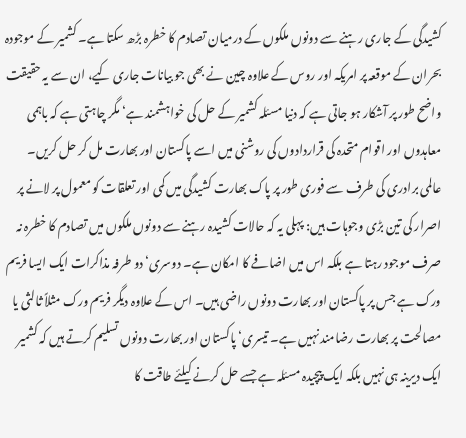کشیدگی کے جاری رہنے سے دونوں ملکوں کے درمیان تصادم کا خطرہ بڑھ سکتا ہے۔ کشمیر کے موجودہ بحران کے موقعہ پر امریکہ اور روس کے علاوہ چین نے بھی جو بیانات جاری کیے، ان سے یہ حقیقت واضح طور پر آشکار ہو جاتی ہے کہ دنیا مسئلہ کشمیر کے حل کی خواہشمند ہے‘ مگر چاہتی ہے کہ باہمی معاہدوں اور اقوام متحدہ کی قراردادوں کی روشنی میں اسے پاکستان اور بھارت مل کر حل کریں۔
عالمی برادری کی طرف سے فوری طور پر پاک بھارت کشیدگی میں کمی اور تعلقات کو معمول پر لانے پر اصرار کی تین بڑی وجوہات ہیں: پہلی یہ کہ حالات کشیدہ رہنے سے دونوں ملکوں میں تصادم کا خطرہ نہ صرف موجود رہتا ہے بلکہ اس میں اضافے کا امکان ہے۔ دوسری‘ دو طرفہ مذاکرات ایک ایسا فریم ورک ہے جس پر پاکستان اور بھارت دونوں راضی ہیں۔ اس کے علاوہ دیگر فریم ورک مثلاً ثالثی یا مصالحت پر بھارت رضامند نہیں ہے۔ تیسری‘ پاکستان اور بھارت دونوں تسلیم کرتے ہیں کہ کشمیر ایک دیرینہ ہی نہیں بلکہ ایک پیچیدہ مسئلہ ہے جسے حل کرنے کیلئے طاقت کا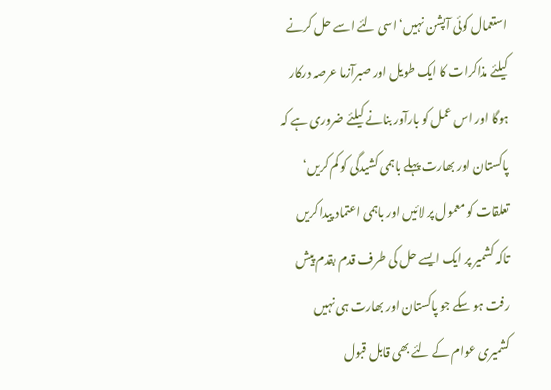استعمال کوئی آپشن نہیں‘ اسی لئے اسے حل کرنے کیلئے مذاکرات کا ایک طویل اور صبرآزما عرصہ درکار ہوگا اور اس عمل کو بارآور بنانے کیلئے ضروری ہے کہ پاکستان اور بھارت پہلے باہمی کشیدگی کو کم کریں‘ تعلقات کو معمول پر لائیں اور باہمی اعتماد پیدا کریں تاکہ کشمیر پر ایک ایسے حل کی طرف قدم بقدم پیش رفت ہو سکے جو پاکستان اور بھارت ہی نہیں کشمیری عوام کے لئے بھی قابل قبول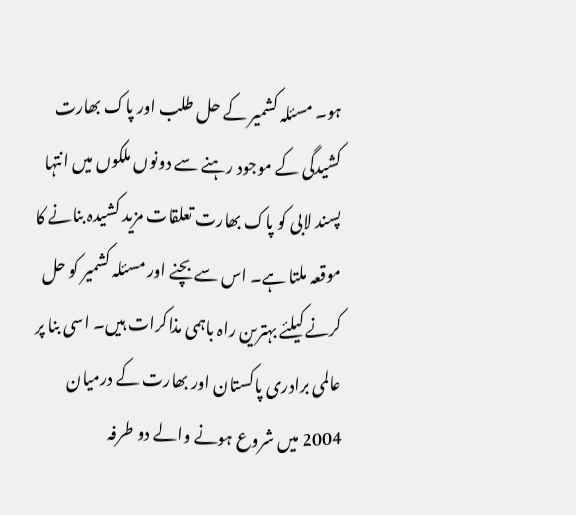ہو۔ مسئلہ کشمیر کے حل طلب اور پاک بھارت کشیدگی کے موجود رہنے سے دونوں ملکوں میں انتہا پسند لابی کو پاک بھارت تعلقات مزید کشیدہ بنانے کا موقعہ ملتا ہے۔ اس سے بچنے اور مسئلہ کشمیر کو حل کرنے کیلئے بہترین راہ باہمی مذاکرات ہیں۔ اسی بنا پر عالمی برادری پاکستان اور بھارت کے درمیان 2004 میں شروع ہونے والے دو طرفہ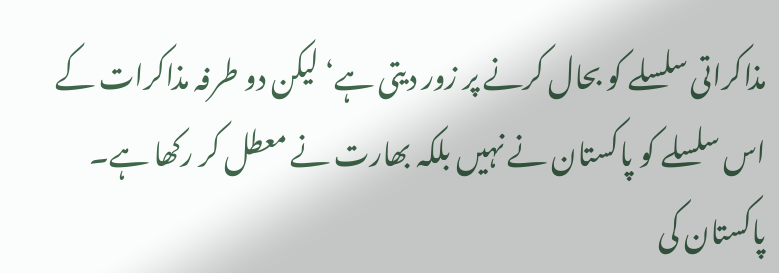مذاکراتی سلسلے کو بحال کرنے پر زور دیتی ہے‘ لیکن دو طرفہ مذاکرات کے اس سلسلے کو پاکستان نے نہیں بلکہ بھارت نے معطل کر رکھا ہے۔ پاکستان کی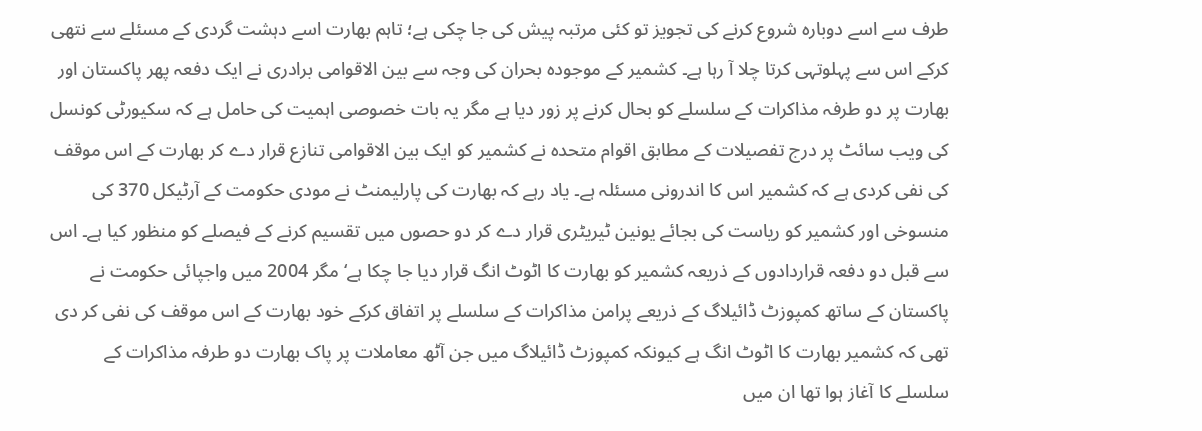طرف سے اسے دوبارہ شروع کرنے کی تجویز تو کئی مرتبہ پیش کی جا چکی ہے؛ تاہم بھارت اسے دہشت گردی کے مسئلے سے نتھی کرکے اس سے پہلوتہی کرتا چلا آ رہا ہے۔ کشمیر کے موجودہ بحران کی وجہ سے بین الاقوامی برادری نے ایک دفعہ پھر پاکستان اور بھارت پر دو طرفہ مذاکرات کے سلسلے کو بحال کرنے پر زور دیا ہے مگر یہ بات خصوصی اہمیت کی حامل ہے کہ سکیورٹی کونسل کی ویب سائٹ پر درج تفصیلات کے مطابق اقوام متحدہ نے کشمیر کو ایک بین الاقوامی تنازع قرار دے کر بھارت کے اس موقف کی نفی کردی ہے کہ کشمیر اس کا اندرونی مسئلہ ہے۔ یاد رہے کہ بھارت کی پارلیمنٹ نے مودی حکومت کے آرٹیکل 370 کی منسوخی اور کشمیر کو ریاست کی بجائے یونین ٹیریٹری قرار دے کر دو حصوں میں تقسیم کرنے کے فیصلے کو منظور کیا ہے۔ اس سے قبل دو دفعہ قراردادوں کے ذریعہ کشمیر کو بھارت کا اٹوٹ انگ قرار دیا جا چکا ہے‘ مگر 2004 میں واجپائی حکومت نے پاکستان کے ساتھ کمپوزٹ ڈائیلاگ کے ذریعے پرامن مذاکرات کے سلسلے پر اتفاق کرکے خود بھارت کے اس موقف کی نفی کر دی تھی کہ کشمیر بھارت کا اٹوٹ انگ ہے کیونکہ کمپوزٹ ڈائیلاگ میں جن آٹھ معاملات پر پاک بھارت دو طرفہ مذاکرات کے سلسلے کا آغاز ہوا تھا ان میں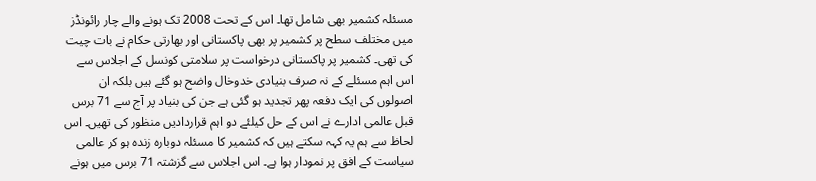مسئلہ کشمیر بھی شامل تھا۔ اس کے تحت 2008 تک ہونے والے چار رائونڈز میں مختلف سطح پر کشمیر پر بھی پاکستانی اور بھارتی حکام نے بات چیت کی تھی۔ کشمیر پر پاکستانی درخواست پر سلامتی کونسل کے اجلاس سے اس اہم مسئلے کے نہ صرف بنیادی خدوخال واضح ہو گئے ہیں بلکہ ان اصولوں کی ایک دفعہ پھر تجدید ہو گئی ہے جن کی بنیاد پر آج سے 71 برس قبل عالمی ادارے نے اس کے حل کیلئے دو اہم قراردادیں منظور کی تھیں۔ اس لحاظ سے ہم یہ کہہ سکتے ہیں کہ کشمیر کا مسئلہ دوبارہ زندہ ہو کر عالمی سیاست کے افق پر نمودار ہوا ہے۔ اس اجلاس سے گزشتہ 71 برس میں ہونے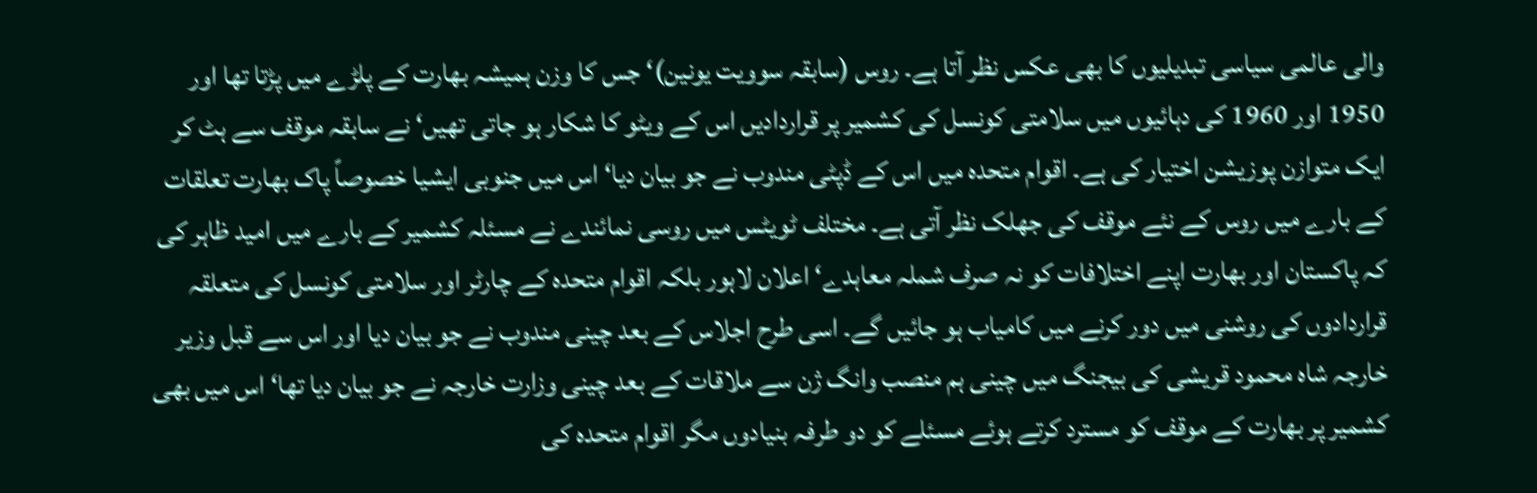والی عالمی سیاسی تبدیلیوں کا بھی عکس نظر آتا ہے۔ روس (سابقہ سوویت یونین)‘ جس کا وزن ہمیشہ بھارت کے پلڑے میں پڑتا تھا اور 1950 اور 1960 کی دہائیوں میں سلامتی کونسل کی کشمیر پر قراردادیں اس کے ویٹو کا شکار ہو جاتی تھیں‘ نے سابقہ موقف سے ہٹ کر ایک متوازن پوزیشن اختیار کی ہے۔ اقوام متحدہ میں اس کے ڈپٹی مندوب نے جو بیان دیا‘ اس میں جنوبی ایشیا خصوصاً پاک بھارت تعلقات کے بارے میں روس کے نئے موقف کی جھلک نظر آتی ہے۔ مختلف ٹویٹس میں روسی نمائندے نے مسئلہ کشمیر کے بارے میں امید ظاہر کی کہ پاکستان اور بھارت اپنے اختلافات کو نہ صرف شملہ معاہدے‘ اعلان لاہور بلکہ اقوام متحدہ کے چارٹر اور سلامتی کونسل کی متعلقہ قراردادوں کی روشنی میں دور کرنے میں کامیاب ہو جائیں گے۔ اسی طرح اجلاس کے بعد چینی مندوب نے جو بیان دیا اور اس سے قبل وزیر خارجہ شاہ محمود قریشی کی بیجنگ میں چینی ہم منصب وانگ ژن سے ملاقات کے بعد چینی وزارت خارجہ نے جو بیان دیا تھا‘ اس میں بھی کشمیر پر بھارت کے موقف کو مسترد کرتے ہوئے مسئلے کو دو طرفہ بنیادوں مگر اقوام متحدہ کی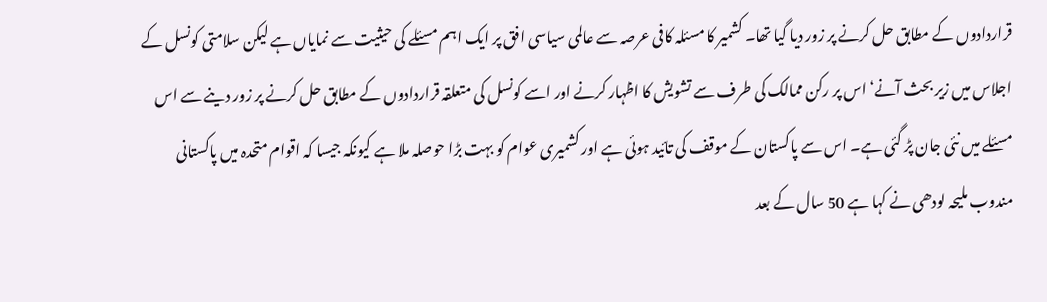قراردادوں کے مطابق حل کرنے پر زور دیا گیا تھا۔ کشمیر کا مسئلہ کافی عرصہ سے عالمی سیاسی افق پر ایک اہم مسئلے کی حیثیت سے نمایاں ہے لیکن سلامتی کونسل کے اجلاس میں زیر بحث آنے‘ اس پر رکن ممالک کی طرف سے تشویش کا اظہار کرنے اور اسے کونسل کی متعلقہ قراردادوں کے مطابق حل کرنے پر زور دینے سے اس مسئلے میں نئی جان پڑ گئی ہے۔ اس سے پاکستان کے موقف کی تائید ہوئی ہے اور کشمیری عوام کو بہت بڑا حوصلہ ملا ہے کیونکہ جیسا کہ اقوام متحدہ میں پاکستانی مندوب ملیحہ لودھی نے کہا ہے 50 سال کے بعد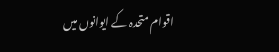اقوام متحدہ کے ایوانوں میں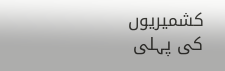کشمیریوں کی پہلی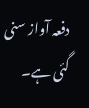دفعہ آواز سنی گئی ہے۔